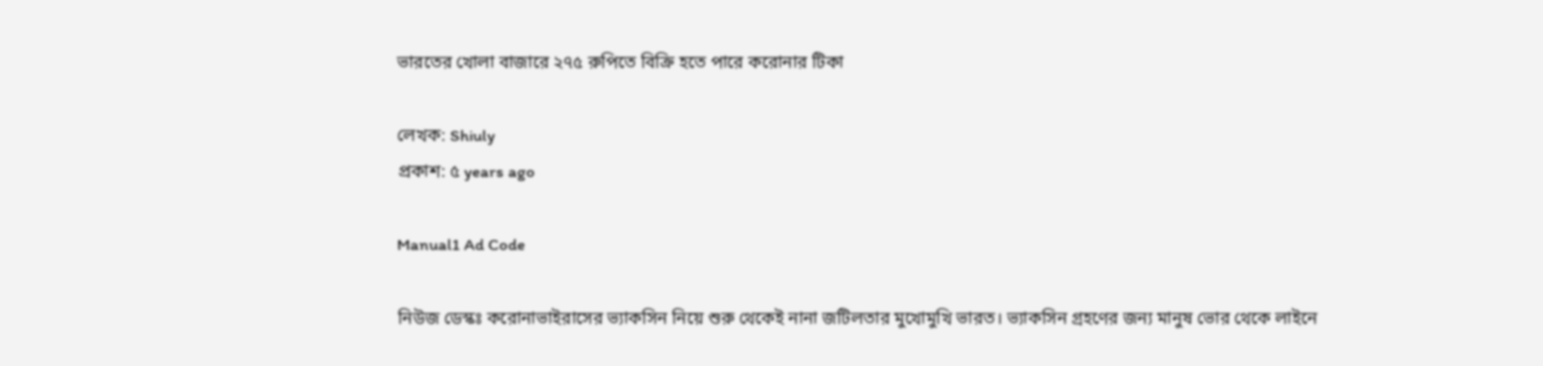ভারতের খোলা বাজারে ২৭৫ রুপিতে বিক্রি হতে পারে করোনার টিকা

লেখক: Shiuly
প্রকাশ: ৫ years ago

Manual1 Ad Code

নিউজ ডেস্কঃ করোনাভাইরাসের ভ্যাকসিন নিয়ে শুরু থেকেই নানা জটিলতার মুখোমুখি ভারত। ভ্যাকসিন গ্রহণের জন্য মানুষ ভোর থেকে লাইনে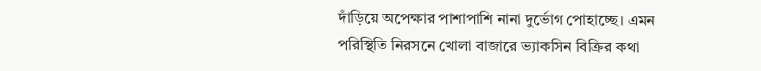দাঁড়িয়ে অপেক্ষার পাশাপাশি নানা দুর্ভোগ পোহাচ্ছে। এমন পরিস্থিতি নিরসনে খোলা বাজারে ভ্যাকসিন বিক্রির কথা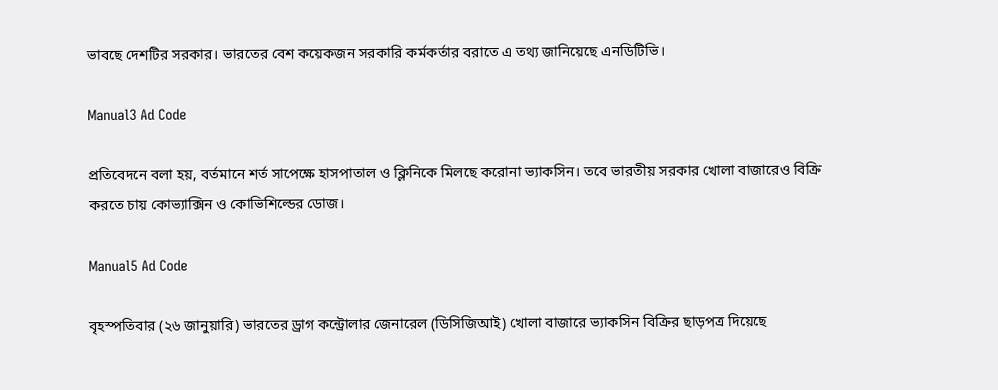ভাবছে দেশটির সরকার। ভারতের বেশ কয়েকজন সরকারি কর্মকর্তার বরাতে এ তথ্য জানিয়েছে এনডিটিভি।

Manual3 Ad Code

প্রতিবেদনে বলা হয়, বর্তমানে শর্ত সাপেক্ষে হাসপাতাল ও ক্লিনিকে মিলছে করোনা ভ্যাকসিন। তবে ভারতীয় সরকার খোলা বাজারেও বিক্রি করতে চায় কোভ্যাক্সিন ও কোভিশিল্ডের ডোজ।

Manual5 Ad Code

বৃহস্পতিবার (২৬ জানুয়ারি) ভারতের ড্রাগ কন্ট্রোলার জেনারেল (ডিসিজিআই) খোলা বাজারে ভ্যাকসিন বিক্রির ছাড়পত্র দিয়েছে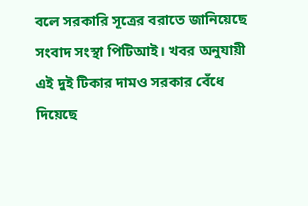বলে সরকারি সূত্রের বরাতে জানিয়েছে সংবাদ সংস্থা পিটিআই। খবর অনুযায়ী এই দুই টিকার দামও সরকার বেঁধে দিয়েছে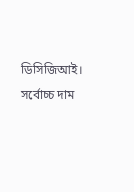ডিসিজিআই। সর্বোচ্চ দাম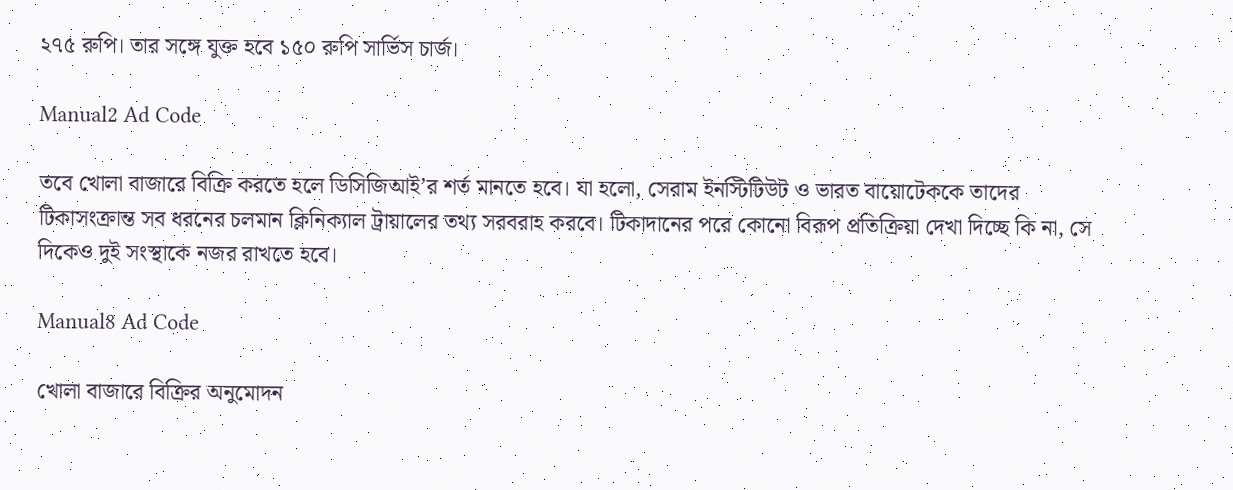২৭৫ রুপি। তার সঙ্গে যুক্ত হবে ১৫০ রুপি সার্ভিস চার্জ।

Manual2 Ad Code

তবে খোলা বাজারে বিক্রি করতে হলে ডিসিজিআই’র শর্ত মানতে হবে। যা হলো, সেরাম ইনস্টিটিউট ও ভারত বায়োটেককে তাদের টিকাসংক্রান্ত সব ধরনের চলমান ক্লিনিক্যাল ট্রায়ালের তথ্য সরবরাহ করবে। টিকাদানের পরে কোনো বিরূপ প্রতিক্রিয়া দেখা দিচ্ছে কি না, সে দিকেও দুই সংস্থাকে নজর রাখতে হবে।

Manual8 Ad Code

খোলা বাজারে বিক্রির অনুমোদন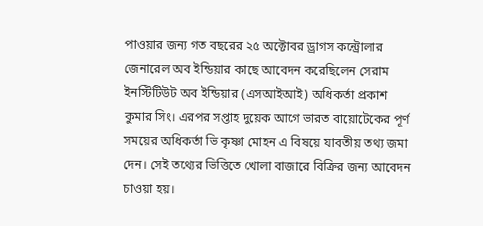পাওয়ার জন্য গত বছরের ২৫ অক্টোবর ড্রাগস কন্ট্রোলার জেনারেল অব ইন্ডিয়ার কাছে আবেদন করেছিলেন সেরাম ইনস্টিটিউট অব ইন্ডিয়ার (এসআইআই) অধিকর্তা প্রকাশ কুমার সিং। এরপর সপ্তাহ দুয়েক আগে ভারত বায়োটেকের পূর্ণ সময়ের অধিকর্তা ভি কৃষ্ণা মোহন এ বিষয়ে যাবতীয় তথ্য জমা দেন। সেই তথ্যের ভিত্তিতে খোলা বাজারে বিক্রির জন্য আবেদন চাওয়া হয়।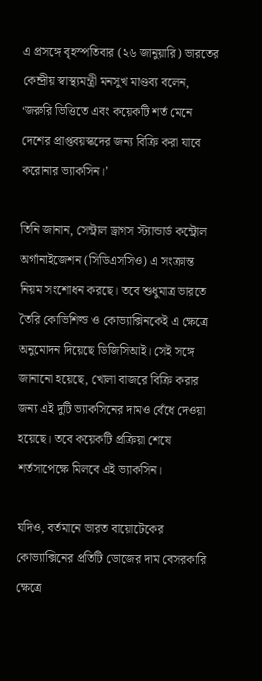এ প্রসঙ্গে বৃহস্পতিবার (২৬ জানুয়ারি) ভারতের কেন্দ্রীয় স্বাস্থ্যমন্ত্রী মনসুখ মাণ্ডব্য বলেন, ‘জরুরি ভিত্তিতে এবং কয়েকটি শর্ত মেনে দেশের প্রাপ্তবয়স্কদের জন্য বিক্রি করা যাবে করোনার ভ্যাকসিন।’

তিনি জানান, সেন্ট্রাল ড্রাগস স্ট্যান্ডার্ড কন্ট্রোল অর্গানাইজেশন (সিডিএসসিও) এ সংক্রান্ত নিয়ম সংশোধন করছে। তবে শুধুমাত্র ভারতে তৈরি কোভিশিল্ড ও কোভ্যাক্সিনকেই এ ক্ষেত্রে অনুমোদন দিয়েছে ডিজিসিআই। সেই সঙ্গে জানানো হয়েছে, খোলা বাজরে বিক্রি করার জন্য এই দুটি ভ্যাকসিনের দামও বেঁধে দেওয়া হয়েছে। তবে কয়েকটি প্রক্রিয়া শেষে শর্তসাপেক্ষে মিলবে এই ভ্যাকসিন।

যদিও, বর্তমানে ভারত বায়োটেকের কোভ্যাক্সিনের প্রতিটি ডোজের দাম বেসরকারি ক্ষেত্রে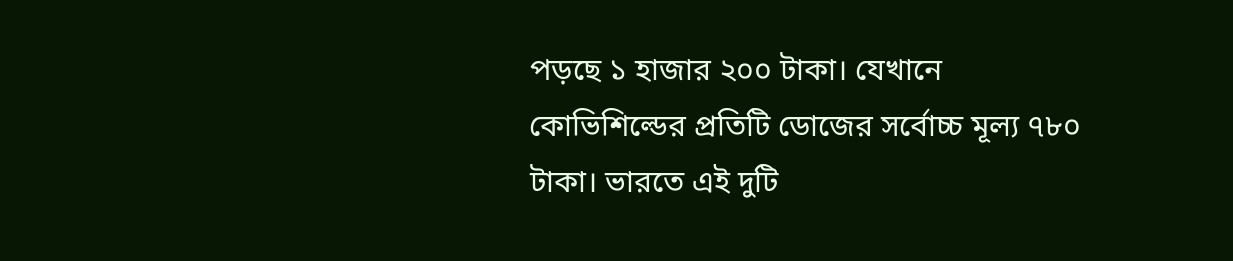পড়ছে ১ হাজার ২০০ টাকা। যেখানে কোভিশিল্ডের প্রতিটি ডোজের সর্বোচ্চ মূল্য ৭৮০ টাকা। ভারতে এই দুটি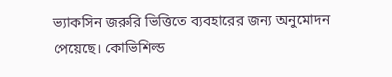ভ্যাকসিন জরুরি ভিত্তিতে ব্যবহারের জন্য অনুমোদন পেয়েছে। কোভিশিল্ড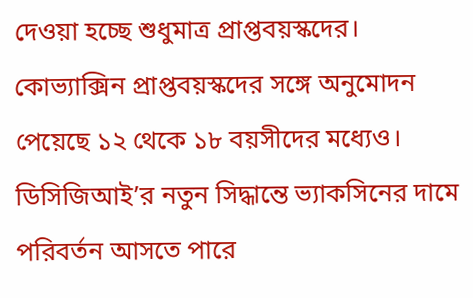দেওয়া হচ্ছে শুধুমাত্র প্রাপ্তবয়স্কদের। কোভ্যাক্সিন প্রাপ্তবয়স্কদের সঙ্গে অনুমোদন পেয়েছে ১২ থেকে ১৮ বয়সীদের মধ্যেও। ডিসিজিআই’র নতুন সিদ্ধান্তে ভ্যাকসিনের দামে পরিবর্তন আসতে পারে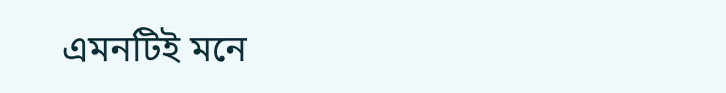এমনটিই মনে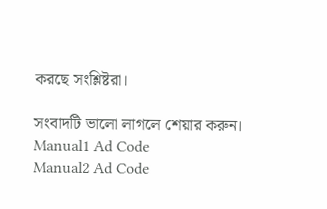করছে সংশ্লিষ্টরা।

সংবাদটি ভালো লাগলে শেয়ার করুন।
Manual1 Ad Code
Manual2 Ad Code